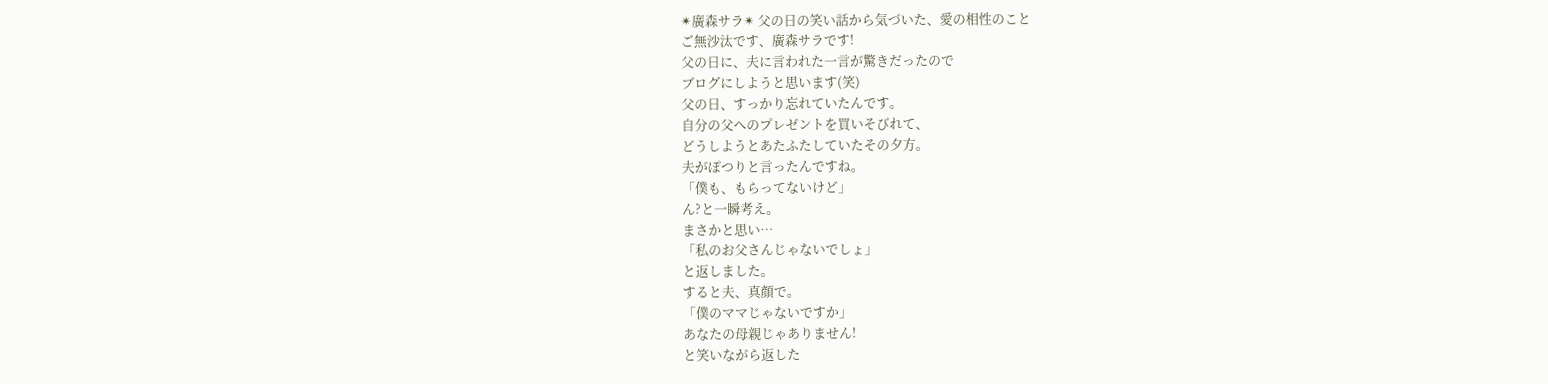✴廣森サラ✴ 父の日の笑い話から気づいた、愛の相性のこと
ご無沙汰です、廣森サラです!
父の日に、夫に言われた一言が驚きだったので
ブログにしようと思います(笑)
父の日、すっかり忘れていたんです。
自分の父へのプレゼントを買いそびれて、
どうしようとあたふたしていたその夕方。
夫がぽつりと言ったんですね。
「僕も、もらってないけど」
ん?と一瞬考え。
まさかと思い…
「私のお父さんじゃないでしょ」
と返しました。
すると夫、真顔で。
「僕のママじゃないですか」
あなたの母親じゃありません!
と笑いながら返した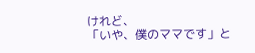けれど、
「いや、僕のママです」と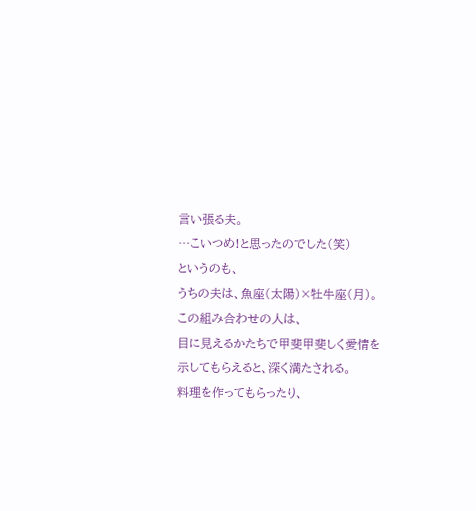言い張る夫。
…こいつめ!と思ったのでした(笑)
というのも、
うちの夫は、魚座(太陽)×牡牛座(月)。
この組み合わせの人は、
目に見えるかたちで甲斐甲斐しく愛情を
示してもらえると、深く満たされる。
料理を作ってもらったり、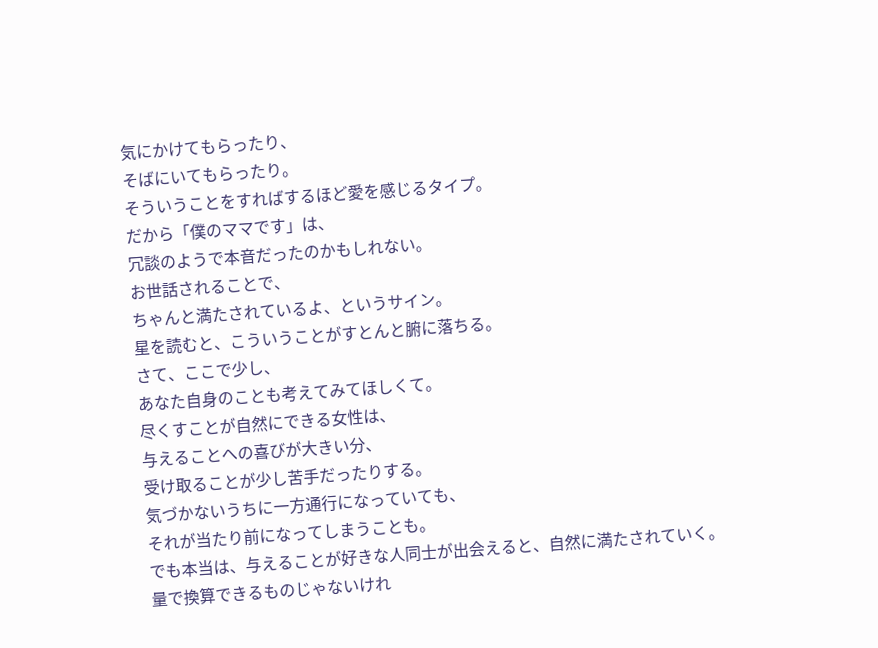気にかけてもらったり、
そばにいてもらったり。
そういうことをすればするほど愛を感じるタイプ。
だから「僕のママです」は、
冗談のようで本音だったのかもしれない。
お世話されることで、
ちゃんと満たされているよ、というサイン。
星を読むと、こういうことがすとんと腑に落ちる。
さて、ここで少し、
あなた自身のことも考えてみてほしくて。
尽くすことが自然にできる女性は、
与えることへの喜びが大きい分、
受け取ることが少し苦手だったりする。
気づかないうちに一方通行になっていても、
それが当たり前になってしまうことも。
でも本当は、与えることが好きな人同士が出会えると、自然に満たされていく。
量で換算できるものじゃないけれ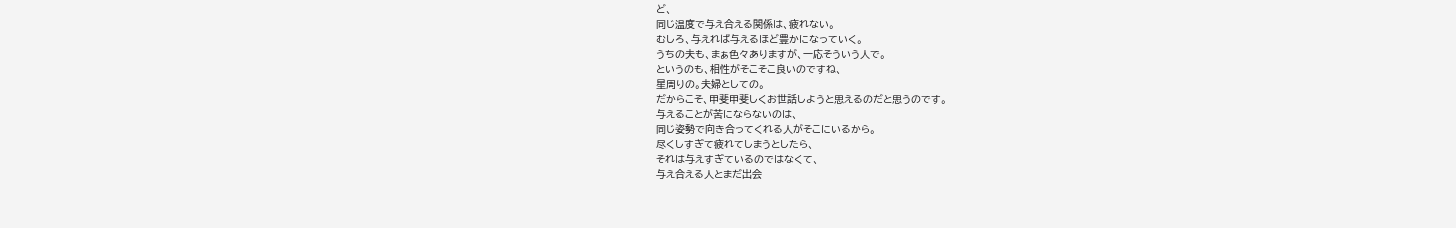ど、
同じ温度で与え合える関係は、疲れない。
むしろ、与えれば与えるほど豊かになっていく。
うちの夫も、まぁ色々ありますが、一応そういう人で。
というのも、相性がそこそこ良いのですね、
星周りの。夫婦としての。
だからこそ、甲斐甲斐しくお世話しようと思えるのだと思うのです。
与えることが苦にならないのは、
同じ姿勢で向き合ってくれる人がそこにいるから。
尽くしすぎて疲れてしまうとしたら、
それは与えすぎているのではなくて、
与え合える人とまだ出会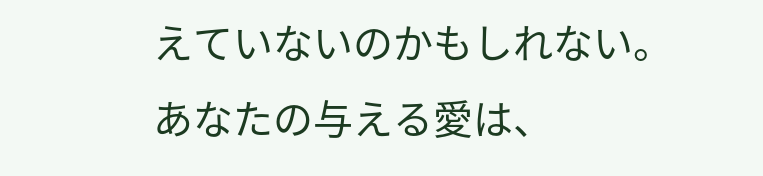えていないのかもしれない。
あなたの与える愛は、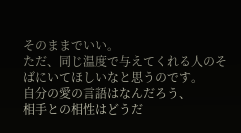そのままでいい。
ただ、同じ温度で与えてくれる人のそばにいてほしいなと思うのです。
自分の愛の言語はなんだろう、
相手との相性はどうだ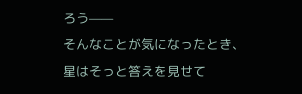ろう——
そんなことが気になったとき、
星はそっと答えを見せて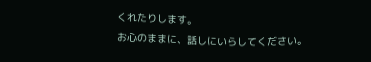くれたりします。
お心のままに、話しにいらしてください。